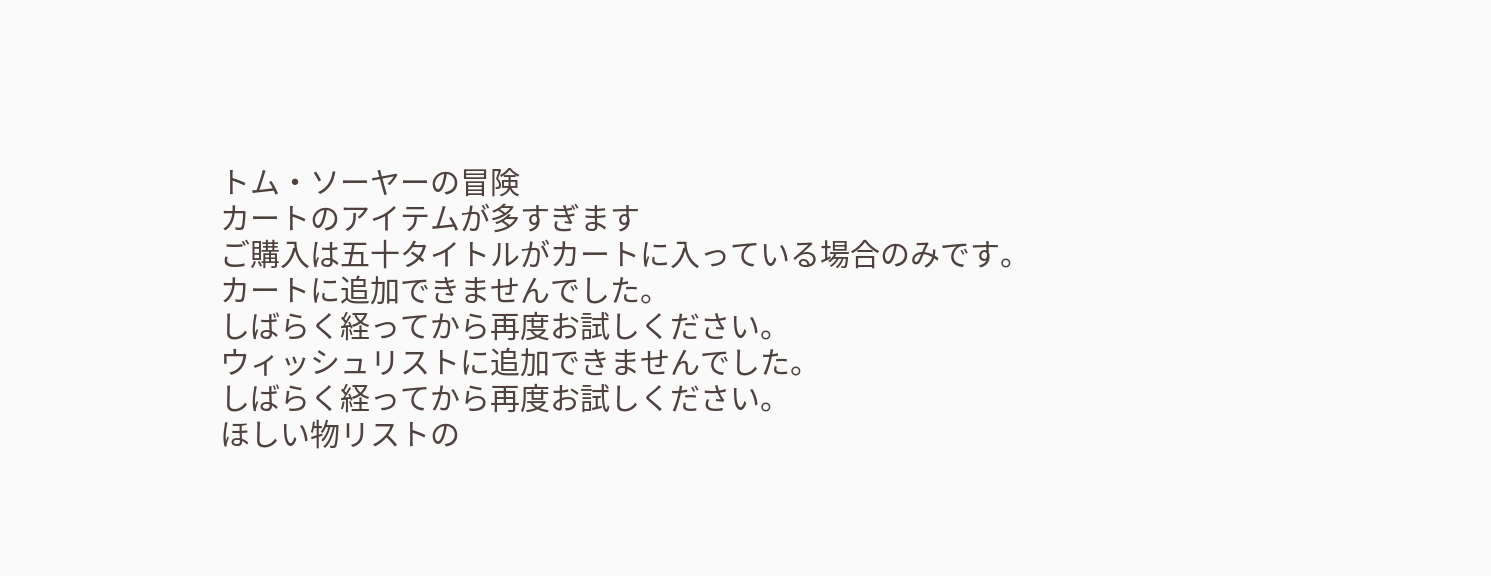トム・ソーヤーの冒険
カートのアイテムが多すぎます
ご購入は五十タイトルがカートに入っている場合のみです。
カートに追加できませんでした。
しばらく経ってから再度お試しください。
ウィッシュリストに追加できませんでした。
しばらく経ってから再度お試しください。
ほしい物リストの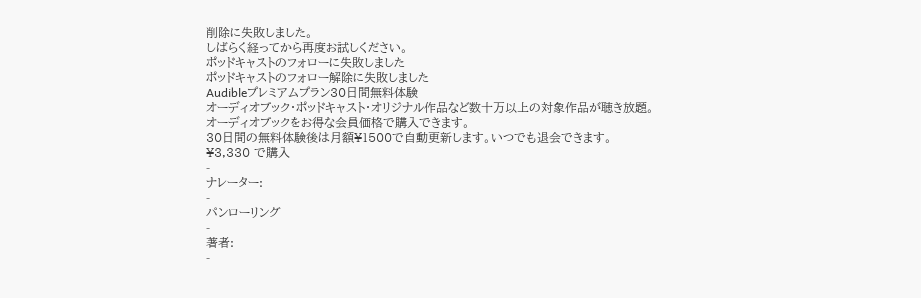削除に失敗しました。
しばらく経ってから再度お試しください。
ポッドキャストのフォローに失敗しました
ポッドキャストのフォロー解除に失敗しました
Audibleプレミアムプラン30日間無料体験
オーディオブック・ポッドキャスト・オリジナル作品など数十万以上の対象作品が聴き放題。
オーディオブックをお得な会員価格で購入できます。
30日間の無料体験後は月額¥1500で自動更新します。いつでも退会できます。
¥3,330 で購入
-
ナレーター:
-
パンローリング
-
著者:
-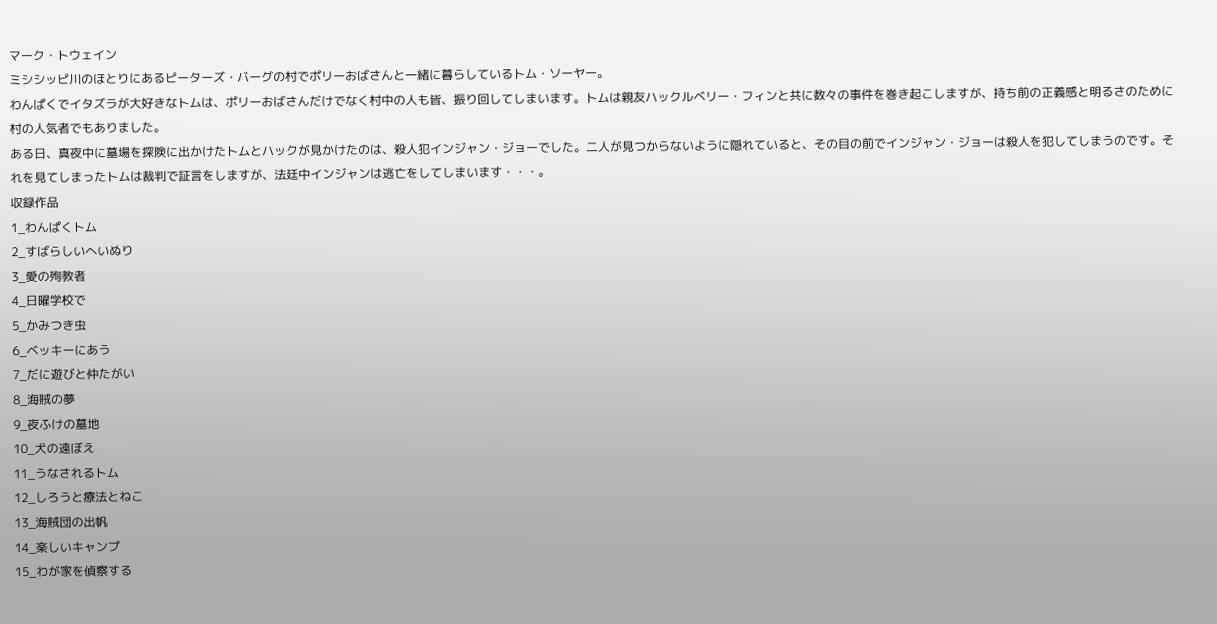マーク・トウェイン
ミシシッピ川のほとりにあるピーターズ・バーグの村でポリーおばさんと一緒に暮らしているトム・ソーヤー。
わんぱくでイタズラが大好きなトムは、ポリーおばさんだけでなく村中の人も皆、振り回してしまいます。トムは親友ハックルベリー・フィンと共に数々の事件を巻き起こしますが、持ち前の正義感と明るさのために村の人気者でもありました。
ある日、真夜中に墓場を探険に出かけたトムとハックが見かけたのは、殺人犯インジャン・ジョーでした。二人が見つからないように隠れていると、その目の前でインジャン・ジョーは殺人を犯してしまうのです。それを見てしまったトムは裁判で証言をしますが、法廷中インジャンは逃亡をしてしまいます・・・。
収録作品
1_わんぱくトム
2_すばらしいへいぬり
3_愛の殉教者
4_日曜学校で
5_かみつき虫
6_ベッキーにあう
7_だに遊びと仲たがい
8_海賊の夢
9_夜ふけの墓地
10_犬の遠ぼえ
11_うなされるトム
12_しろうと療法とねこ
13_海賊団の出帆
14_楽しいキャンプ
15_わが家を偵察する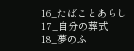16_たばことあらし
17_自分の葬式
18_夢のふ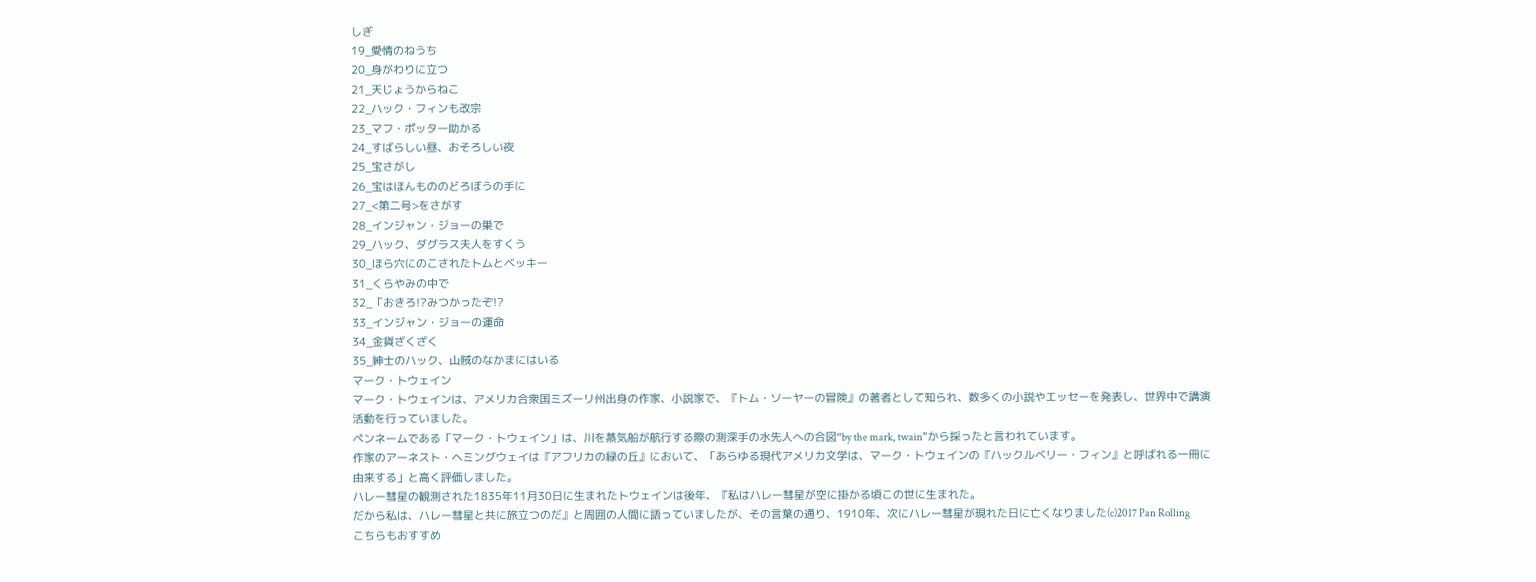しぎ
19_愛情のねうち
20_身がわりに立つ
21_天じょうからねこ
22_ハック・フィンも改宗
23_マフ・ポッター助かる
24_すばらしい昼、おそろしい夜
25_宝さがし
26_宝はほんもののどろぼうの手に
27_<第二号>をさがす
28_インジャン・ジョーの巣で
29_ハック、ダグラス夫人をすくう
30_ほら穴にのこされたトムとベッキー
31_くらやみの中で
32_「おきろ!?みつかったぞ!?
33_インジャン・ジョーの運命
34_金貨ざくざく
35_紳士のハック、山賊のなかまにはいる
マーク・トウェイン
マーク・トウェインは、アメリカ合衆国ミズーリ州出身の作家、小説家で、『トム・ソーヤーの冒険』の著者として知られ、数多くの小説やエッセーを発表し、世界中で講演活動を行っていました。
ペンネームである「マーク・トウェイン」は、川を蒸気船が航行する際の測深手の水先人への合図“by the mark, twain”から採ったと言われています。
作家のアーネスト・ヘミングウェイは『アフリカの緑の丘』において、「あらゆる現代アメリカ文学は、マーク・トウェインの『ハックルベリー・フィン』と呼ばれる一冊に由来する」と高く評価しました。
ハレー彗星の観測された1835年11月30日に生まれたトウェインは後年、『私はハレー彗星が空に掛かる頃この世に生まれた。
だから私は、ハレー彗星と共に旅立つのだ』と周囲の人間に語っていましたが、その言葉の通り、1910年、次にハレー彗星が現れた日に亡くなりました(c)2017 Pan Rolling
こちらもおすすめ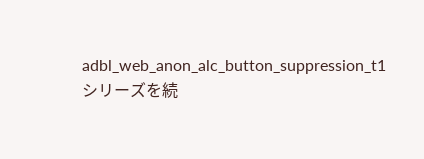adbl_web_anon_alc_button_suppression_t1
シリーズを続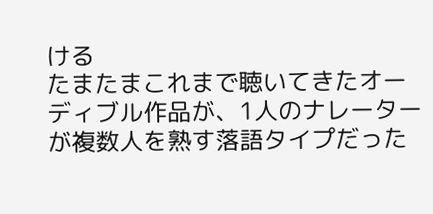ける
たまたまこれまで聴いてきたオーディブル作品が、1人のナレーターが複数人を熟す落語タイプだった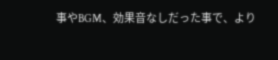事やBGM、効果音なしだった事で、より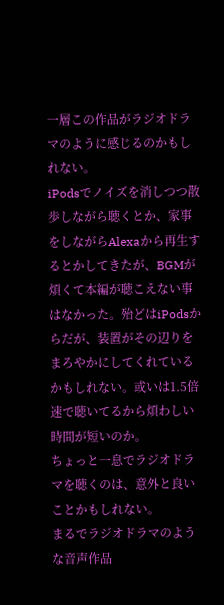一層この作品がラジオドラマのように感じるのかもしれない。
iPodsでノイズを消しつつ散歩しながら聴くとか、家事をしながらAlexaから再生するとかしてきたが、BGMが煩くて本編が聴こえない事はなかった。殆どはiPodsからだが、装置がその辺りをまろやかにしてくれているかもしれない。或いは1.5倍速で聴いてるから煩わしい時間が短いのか。
ちょっと一息でラジオドラマを聴くのは、意外と良いことかもしれない。
まるでラジオドラマのような音声作品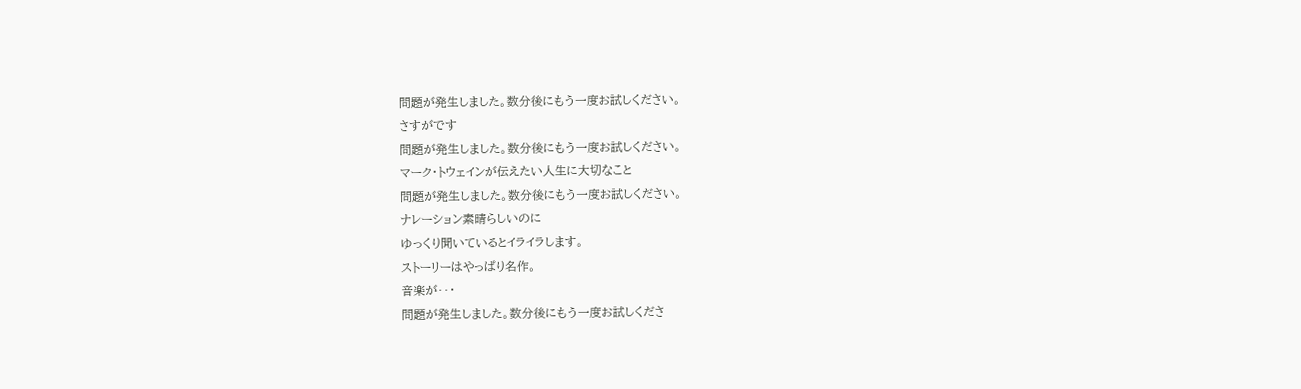問題が発生しました。数分後にもう一度お試しください。
さすがです
問題が発生しました。数分後にもう一度お試しください。
マーク・トウェインが伝えたい人生に大切なこと
問題が発生しました。数分後にもう一度お試しください。
ナレーション素晴らしいのに
ゆっくり聞いているとイライラします。
ストーリーはやっぱり名作。
音楽が‥・
問題が発生しました。数分後にもう一度お試しくださ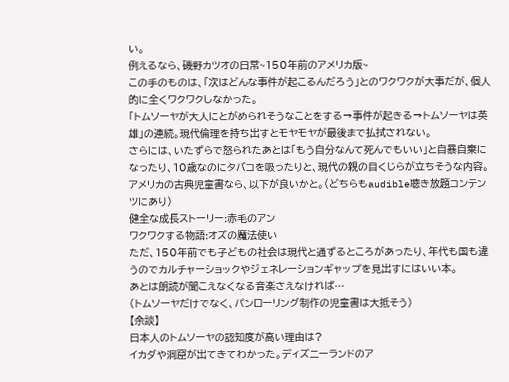い。
例えるなら、磯野カツオの日常~150年前のアメリカ版~
この手のものは、「次はどんな事件が起こるんだろう」とのワクワクが大事だが、個人的に全くワクワクしなかった。
「トムソーヤが大人にとがめられそうなことをする→事件が起きる→トムソーヤは英雄」の連続。現代倫理を持ち出すとモヤモヤが最後まで払拭されない。
さらには、いたずらで怒られたあとは「もう自分なんて死んでもいい」と自暴自棄になったり、10歳なのにタバコを吸ったりと、現代の親の目くじらが立ちそうな内容。
アメリカの古典児童書なら、以下が良いかと。(どちらもaudible聴き放題コンテンツにあり)
健全な成長ストーリー:赤毛のアン
ワクワクする物語:オズの魔法使い
ただ、150年前でも子どもの社会は現代と通ずるところがあったり、年代も国も違うのでカルチャーショックやジェネレーションギャップを見出すにはいい本。
あとは朗読が聞こえなくなる音楽さえなければ…
(トムソーヤだけでなく、パンローリング制作の児童書は大抵そう)
【余談】
日本人のトムソーヤの認知度が高い理由は?
イカダや洞窟が出てきてわかった。ディズニーランドのア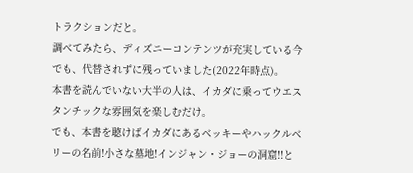トラクションだと。
調べてみたら、ディズニーコンテンツが充実している今でも、代替されずに残っていました(2022年時点)。
本書を読んでいない大半の人は、イカダに乗ってウエスタンチックな雰囲気を楽しむだけ。
でも、本書を聴けばイカダにあるベッキーやハックルベリーの名前!小さな墓地!インジャン・ジョーの洞窟!!と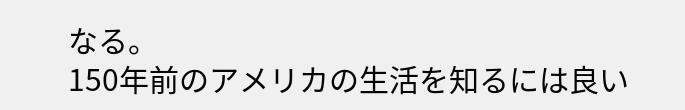なる。
150年前のアメリカの生活を知るには良い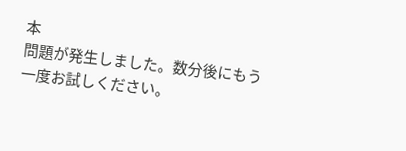本
問題が発生しました。数分後にもう一度お試しください。